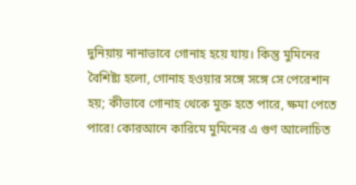দুনিয়ায় নানাভাবে গোনাহ হয়ে যায়। কিন্তু মুমিনের বৈশিষ্ট্য হলো, গোনাহ হওয়ার সঙ্গে সঙ্গে সে পেরেশান হয়; কীভাবে গোনাহ থেকে মুক্ত হতে পারে, ক্ষমা পেতে পারে! কোরআনে কারিমে মুমিনের এ গুণ আলোচিত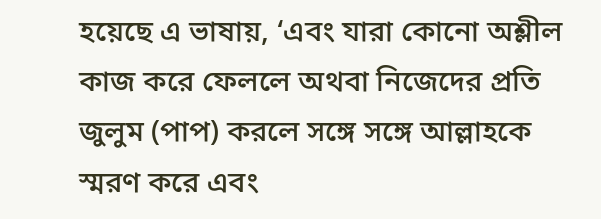হয়েছে এ ভাষায়, ‘এবং যারা কোনো অশ্লীল কাজ করে ফেললে অথবা নিজেদের প্রতি জুলুম (পাপ) করলে সঙ্গে সঙ্গে আল্লাহকে স্মরণ করে এবং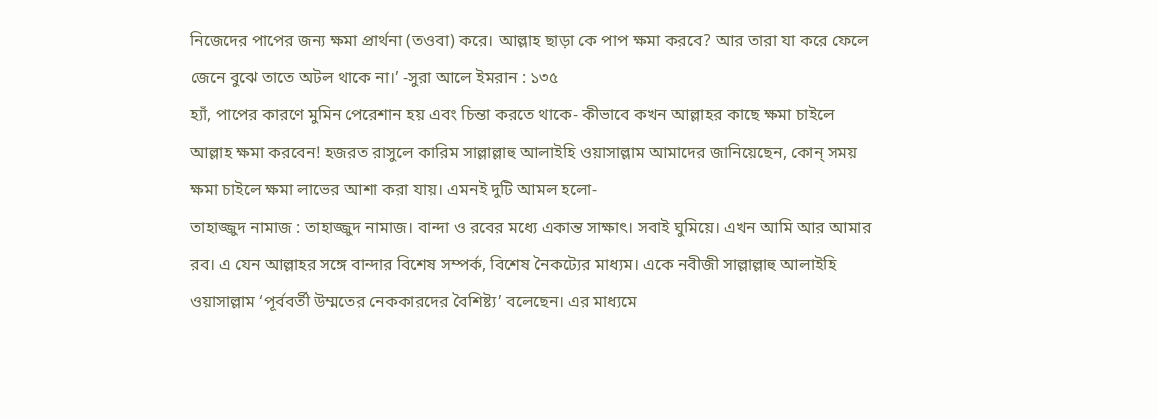নিজেদের পাপের জন্য ক্ষমা প্রার্থনা (তওবা) করে। আল্লাহ ছাড়া কে পাপ ক্ষমা করবে? আর তারা যা করে ফেলে জেনে বুঝে তাতে অটল থাকে না।’ -সুরা আলে ইমরান : ১৩৫
হ্যাঁ, পাপের কারণে মুমিন পেরেশান হয় এবং চিন্তা করতে থাকে- কীভাবে কখন আল্লাহর কাছে ক্ষমা চাইলে আল্লাহ ক্ষমা করবেন! হজরত রাসুলে কারিম সাল্লাল্লাহু আলাইহি ওয়াসাল্লাম আমাদের জানিয়েছেন, কোন্ সময় ক্ষমা চাইলে ক্ষমা লাভের আশা করা যায়। এমনই দুটি আমল হলো-
তাহাজ্জুদ নামাজ : তাহাজ্জুদ নামাজ। বান্দা ও রবের মধ্যে একান্ত সাক্ষাৎ। সবাই ঘুমিয়ে। এখন আমি আর আমার রব। এ যেন আল্লাহর সঙ্গে বান্দার বিশেষ সম্পর্ক, বিশেষ নৈকট্যের মাধ্যম। একে নবীজী সাল্লাল্লাহু আলাইহি ওয়াসাল্লাম ‘পূর্ববর্তী উম্মতের নেককারদের বৈশিষ্ট্য’ বলেছেন। এর মাধ্যমে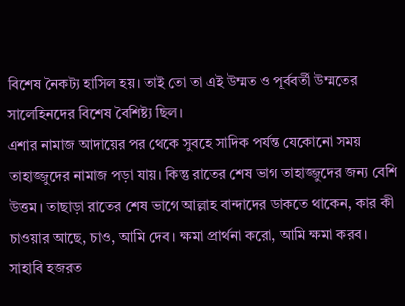বিশেষ নৈকট্য হাসিল হয়। তাই তো তা এই উম্মত ও পূর্ববর্তী উম্মতের সালেহিনদের বিশেষ বৈশিষ্ট্য ছিল।
এশার নামাজ আদায়ের পর থেকে সুবহে সাদিক পর্যন্ত যেকোনো সময় তাহাজ্জুদের নামাজ পড়া যায়। কিন্তু রাতের শেষ ভাগ তাহাজ্জুদের জন্য বেশি উত্তম। তাছাড়া রাতের শেষ ভাগে আল্লাহ বান্দাদের ডাকতে থাকেন, কার কী চাওয়ার আছে, চাও, আমি দেব। ক্ষমা প্রার্থনা করো, আমি ক্ষমা করব।
সাহাবি হজরত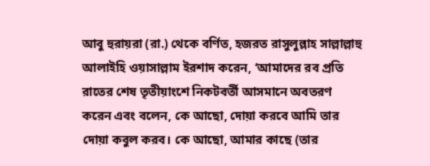আবু হুরায়রা (রা.) থেকে বর্ণিত, হজরত রাসুলুল্লাহ সাল্লাল্লাহু আলাইহি ওয়াসাল্লাম ইরশাদ করেন, ‘আমাদের রব প্রতি রাতের শেষ তৃতীয়াংশে নিকটবর্তী আসমানে অবতরণ করেন এবং বলেন, কে আছো, দোয়া করবে আমি তার দোয়া কবুল করব। কে আছো, আমার কাছে (তার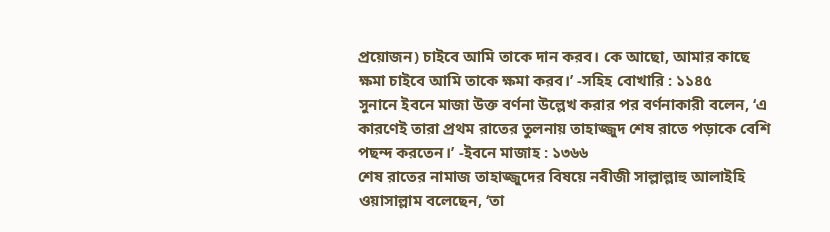প্রয়োজন) চাইবে আমি তাকে দান করব। কে আছো, আমার কাছে ক্ষমা চাইবে আমি তাকে ক্ষমা করব।’ -সহিহ বোখারি : ১১৪৫
সুনানে ইবনে মাজা উক্ত বর্ণনা উল্লেখ করার পর বর্ণনাকারী বলেন, ‘এ কারণেই তারা প্রথম রাতের তুলনায় তাহাজ্জুদ শেষ রাতে পড়াকে বেশি পছন্দ করতেন।’ -ইবনে মাজাহ : ১৩৬৬
শেষ রাতের নামাজ তাহাজ্জুদের বিষয়ে নবীজী সাল্লাল্লাহু আলাইহি ওয়াসাল্লাম বলেছেন, ‘তা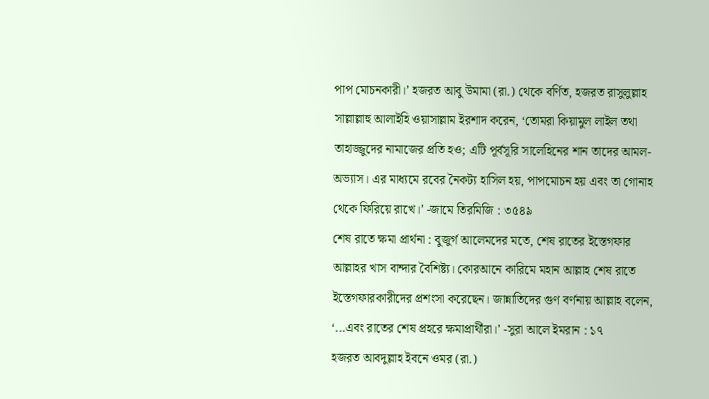পাপ মোচনকারী।’ হজরত আবু উমামা (রা.) থেকে বর্ণিত, হজরত রাসুলুল্লাহ সাল্লাল্লাহু আলাইহি ওয়াসাল্লাম ইরশাদ করেন, ‘তোমরা কিয়ামুল লাইল তথা তাহাজ্জুদের নামাজের প্রতি হও; এটি পূর্বসূরি সালেহিনের শান তাদের আমল-অভ্যাস। এর মাধ্যমে রবের নৈকট্য হাসিল হয়, পাপমোচন হয় এবং তা গোনাহ থেকে ফিরিয়ে রাখে।’ -জামে তিরমিজি : ৩৫৪৯
শেষ রাতে ক্ষমা প্রার্থনা : বুজুর্গ আলেমদের মতে, শেষ রাতের ইস্তেগফার আল্লাহর খাস বান্দার বৈশিষ্ট্য। কোরআনে কারিমে মহান আল্লাহ শেষ রাতে ইস্তেগফারকারীদের প্রশংসা করেছেন। জান্নাতিদের গুণ বর্ণনায় আল্লাহ বলেন, ‘...এবং রাতের শেষ প্রহরে ক্ষমাপ্রার্থীরা।’ -সুরা আলে ইমরান : ১৭
হজরত আবদুল্লাহ ইবনে ওমর (রা.)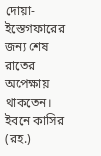দোয়া-ইস্তেগফারের জন্য শেষ রাতের অপেক্ষায় থাকতেন। ইবনে কাসির (রহ.)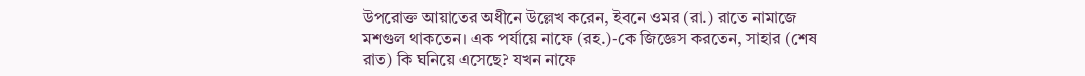উপরোক্ত আয়াতের অধীনে উল্লেখ করেন, ইবনে ওমর (রা.) রাতে নামাজে মশগুল থাকতেন। এক পর্যায়ে নাফে (রহ.)-কে জিজ্ঞেস করতেন, সাহার (শেষ রাত) কি ঘনিয়ে এসেছে? যখন নাফে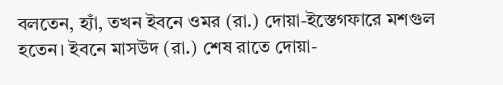বলতেন, হ্যাঁ, তখন ইবনে ওমর (রা.) দোয়া-ইস্তেগফারে মশগুল হতেন। ইবনে মাসউদ (রা.) শেষ রাতে দোয়া-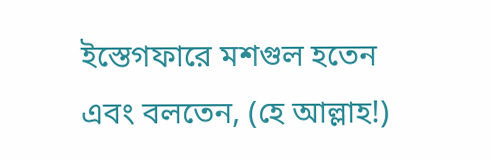ইস্তেগফারে মশগুল হতেন এবং বলতেন, (হে আল্লাহ!)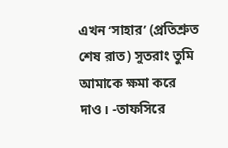এখন ‘সাহার’ (প্রতিশ্রুত শেষ রাত) সুতরাং তুমি আমাকে ক্ষমা করে দাও। -তাফসিরে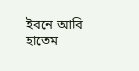ইবনে আবি হাতেম